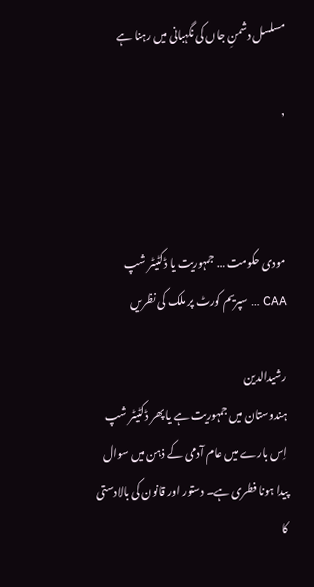مسلسل دشمنِ جاں کی نگہبانی میں رہنا ہے

,



مودی حکومت … جمہوریت یا ڈکٹیٹر شپ
CAA … سپریم کورٹ پر ملک کی نظریں

رشیدالدین
ہندوستان میں جمہوریت ہے یا پھر ڈکٹیٹر شپ اِس بارے میں عام آدمی کے ذہن میں سوال پیدا ہونا فطری ہے۔ دستور اور قانون کی بالادستی کا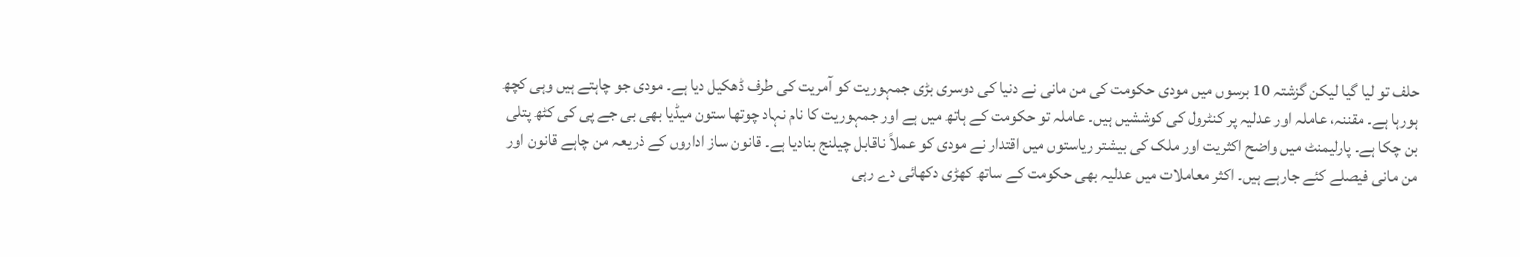حلف تو لیا گیا لیکن گزشتہ 10 برسوں میں مودی حکومت کی من مانی نے دنیا کی دوسری بڑی جمہوریت کو آمریت کی طرف ڈھکیل دیا ہے۔ مودی جو چاہتے ہیں وہی کچھ ہورہا ہے۔ مقننہ، عاملہ اور عدلیہ پر کنٹرول کی کوششیں ہیں۔ عاملہ تو حکومت کے ہاتھ میں ہے اور جمہوریت کا نام نہاد چوتھا ستون میڈیا بھی بی جے پی کی کٹھ پتلی بن چکا ہے۔ پارلیمنٹ میں واضح اکثریت اور ملک کی بیشتر ریاستوں میں اقتدار نے مودی کو عملاً ناقابل چیلنج بنادیا ہے۔ قانون ساز اداروں کے ذریعہ من چاہے قانون اور من مانی فیصلے کئے جارہے ہیں۔ اکثر معاملات میں عدلیہ بھی حکومت کے ساتھ کھڑی دکھائی دے رہی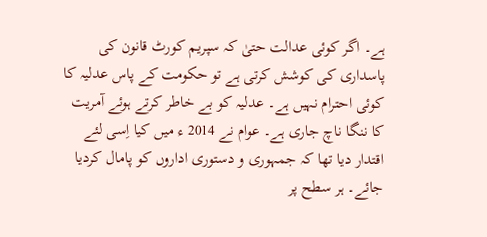ہے۔ اگر کوئی عدالت حتیٰ کہ سپریم کورٹ قانون کی پاسداری کی کوشش کرتی ہے تو حکومت کے پاس عدلیہ کا کوئی احترام نہیں ہے۔ عدلیہ کو بے خاطر کرتے ہوئے آمریت کا ننگا ناچ جاری ہے۔ عوام نے 2014 ء میں کیا اِسی لئے اقتدار دیا تھا کہ جمہوری و دستوری اداروں کو پامال کردیا جائے۔ ہر سطح پر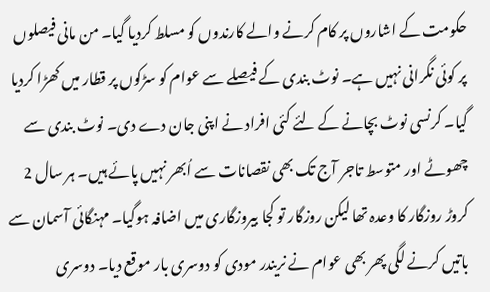حکومت کے اشاروں پر کام کرنے والے کارندوں کو مسلط کردیا گیا۔ من مانی فیصلوں پر کوئی نگرانی نہیں ہے۔ نوٹ بندی کے فیصلے سے عوام کو سڑکوں پر قطار میں کھڑا کردیا گیا۔ کرنسی نوٹ بچانے کے لئے کئی افراد نے اپنی جان دے دی۔ نوٹ بندی سے چھوٹے اور متوسط تاجر آج تک بھی نقصانات سے اُبھر نہیں پائے ہیں۔ ہر سال 2 کروڑ روزگار کا وعدہ تھا لیکن روزگار تو کجا بیروزگاری میں اضافہ ہوگیا۔ مہنگائی آسمان سے باتیں کرنے لگی پھر بھی عوام نے نریندر مودی کو دوسری بار موقع دیا۔ دوسری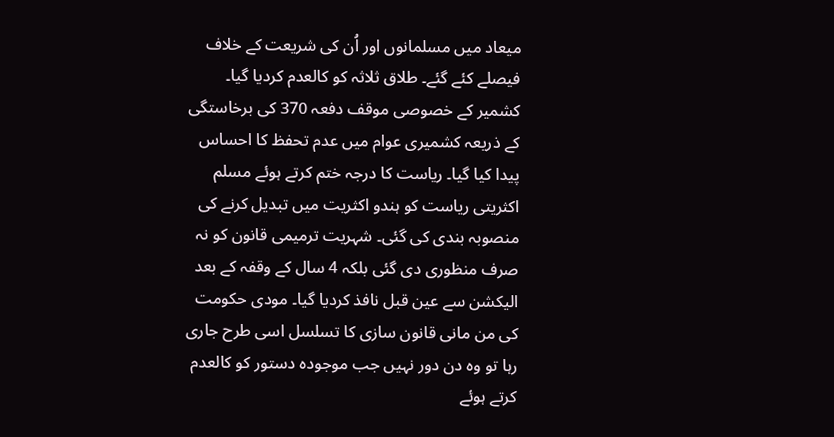میعاد میں مسلمانوں اور اُن کی شریعت کے خلاف فیصلے کئے گئے۔ طلاق ثلاثہ کو کالعدم کردیا گیا۔ کشمیر کے خصوصی موقف دفعہ 370 کی برخاستگی کے ذریعہ کشمیری عوام میں عدم تحفظ کا احساس پیدا کیا گیا۔ ریاست کا درجہ ختم کرتے ہوئے مسلم اکثریتی ریاست کو ہندو اکثریت میں تبدیل کرنے کی منصوبہ بندی کی گئی۔ شہریت ترمیمی قانون کو نہ صرف منظوری دی گئی بلکہ 4 سال کے وقفہ کے بعد الیکشن سے عین قبل نافذ کردیا گیا۔ مودی حکومت کی من مانی قانون سازی کا تسلسل اسی طرح جاری رہا تو وہ دن دور نہیں جب موجودہ دستور کو کالعدم کرتے ہوئے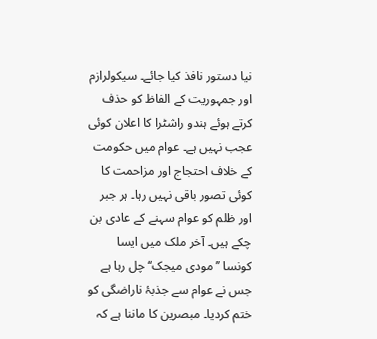نیا دستور نافذ کیا جائے۔ سیکولرازم اور جمہوریت کے الفاظ کو حذف کرتے ہوئے ہندو راشٹرا کا اعلان کوئی عجب نہیں ہے۔ عوام میں حکومت کے خلاف احتجاج اور مزاحمت کا کوئی تصور باقی نہیں رہا۔ ہر جبر اور ظلم کو عوام سہنے کے عادی بن چکے ہیں۔ آخر ملک میں ایسا کونسا ’’مودی میجک‘‘ چل رہا ہے جس نے عوام سے جذبۂ ناراضگی کو ختم کردیا۔ مبصرین کا ماننا ہے کہ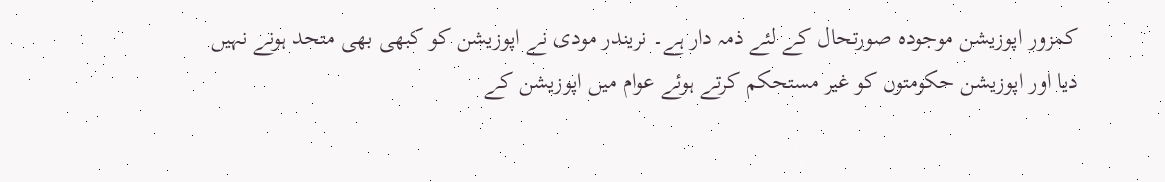کمزور اپوزیشن موجودہ صورتحال کے لئے ذمہ دار ہے۔ نریندر مودی نے اپوزیشن کو کبھی بھی متحد ہونے نہیں دیا اور اپوزیشن حکومتوں کو غیر مستحکم کرتے ہوئے عوام میں اپوزیشن کے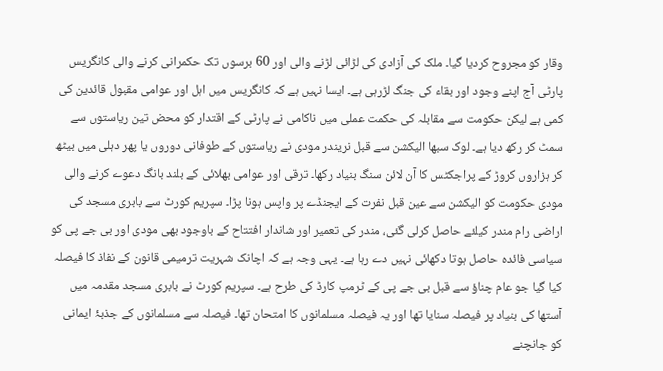وقار کو مجروح کردیا گیا۔ ملک کی آزادی کی لڑائی لڑنے والی اور 60 برسوں تک حکمرانی کرنے والی کانگریس پارٹی آج اپنے وجود اور بقاء کی جنگ لڑرہی ہے۔ ایسا نہیں ہے کہ کانگریس میں اہل اور عوامی مقبول قائدین کی کمی ہے لیکن حکومت سے مقابلہ کی حکمت عملی میں ناکامی نے پارٹی کے اقتدار کو محض تین ریاستوں سے سمٹ کر رکھ دیا ہے۔ لوک سبھا الیکشن سے قبل نریندر مودی نے ریاستوں کے طوفانی دوروں یا پھر دہلی میں بیٹھ کر ہزاروں کروڑ کے پراجکٹس کا آن لائن سنگ بنیاد رکھا۔ ترقی اور عوامی بھلائی کے بلند بانگ دعوے کرنے والی مودی حکومت کو الیکشن سے عین قبل نفرت کے ایجنڈے پر واپس ہونا پڑا۔ سپریم کورٹ سے بابری مسجد کی اراضی رام مندر کیلئے حاصل کرلی گئی، مندر کی تعمیر اور شاندار افتتاح کے باوجود بھی مودی اور بی جے پی کو سیاسی فائدہ حاصل ہوتا دکھائی نہیں دے رہا ہے۔ یہی وجہ ہے کہ اچانک شہریت ترمیمی قانون کے نفاذ کا فیصلہ کیا گیا جو عام چناؤ سے قبل بی جے پی کے ٹرمپ کارڈ کی طرح ہے۔ سپریم کورٹ نے بابری مسجد مقدمہ میں آستھا کی بنیاد پر فیصلہ سنایا تھا اور یہ فیصلہ مسلمانوں کا امتحان تھا۔ فیصلہ سے مسلمانوں کے جذبۂ ایمانی کو جانچنے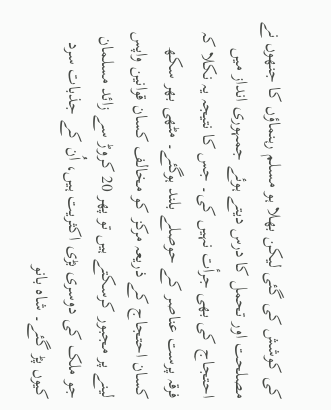کی کوشش کی گئی لیکن بھلا ہو مسلم رہنماؤں کا جنھوں نے مصلحت اور تحمل کا درس دیتے ہوئے جمہوری انداز میں احتجاج کی بھی جرأت نہیں کی۔ جس کا نتیجہ یہ نکلا کہ فرقہ پرست عناصر کے حوصلے بلند ہوگئے۔ مٹھی بھر سکھ کسان احتجاج کے ذریعہ مرکز کو مخالف کسان قوانین واپس لینے پر مجبور کرسکتے ہیں تو پھر 20 کروڑ سے زائد مسلمان جو ملک کی دوسری بڑی اکثریت ہیں، اُن کے جذبات سرد کیوں پڑ گئے۔ شاہ بانو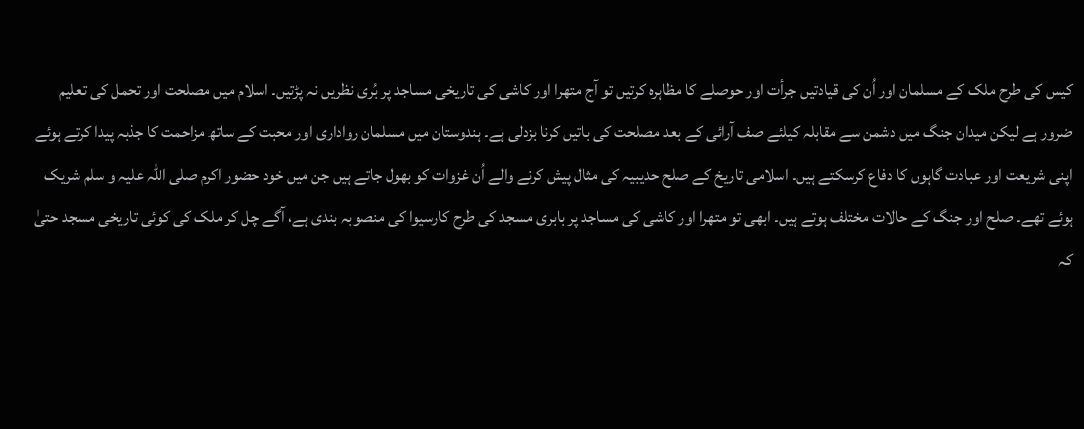کیس کی طرح ملک کے مسلمان اور اُن کی قیادتیں جرأت اور حوصلے کا مظاہرہ کرتیں تو آج متھرا اور کاشی کی تاریخی مساجد پر بُری نظریں نہ پڑتیں۔ اسلام میں مصلحت اور تحمل کی تعلیم ضرور ہے لیکن میدان جنگ میں دشمن سے مقابلہ کیلئے صف آرائی کے بعد مصلحت کی باتیں کرنا بزدلی ہے۔ ہندوستان میں مسلمان رواداری اور محبت کے ساتھ مزاحمت کا جذبہ پیدا کرتے ہوئے اپنی شریعت اور عبادت گاہوں کا دفاع کرسکتے ہیں۔ اسلامی تاریخ کے صلح حدیبیہ کی مثال پیش کرنے والے اُن غزوات کو بھول جاتے ہیں جن میں خود حضور اکرم صلی اللہ علیہ و سلم شریک ہوئے تھے۔ صلح اور جنگ کے حالات مختلف ہوتے ہیں۔ ابھی تو متھرا اور کاشی کی مساجد پر بابری مسجد کی طرح کارسیوا کی منصوبہ بندی ہے، آگے چل کر ملک کی کوئی تاریخی مسجد حتیٰ کہ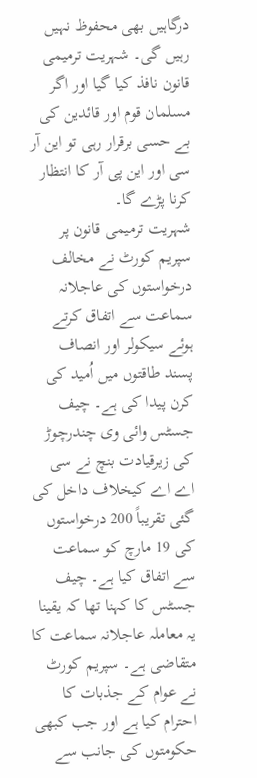درگاہیں بھی محفوظ نہیں رہیں گی۔ شہریت ترمیمی قانون نافذ کیا گیا اور اگر مسلمان قوم اور قائدین کی بے حسی برقرار رہی تو این آر سی اور این پی آر کا انتظار کرنا پڑے گا۔
شہریت ترمیمی قانون پر سپریم کورٹ نے مخالف درخواستوں کی عاجلانہ سماعت سے اتفاق کرتے ہوئے سیکولر اور انصاف پسند طاقتوں میں اُمید کی کرن پیدا کی ہے۔ چیف جسٹس وائی وی چندرچوڑ کی زیرقیادت بنچ نے سی اے اے کیخلاف داخل کی گئی تقریباً 200 درخواستوں کی 19 مارچ کو سماعت سے اتفاق کیا ہے۔ چیف جسٹس کا کہنا تھا کہ یقینا یہ معاملہ عاجلانہ سماعت کا متقاضی ہے۔ سپریم کورٹ نے عوام کے جذبات کا احترام کیا ہے اور جب کبھی حکومتوں کی جانب سے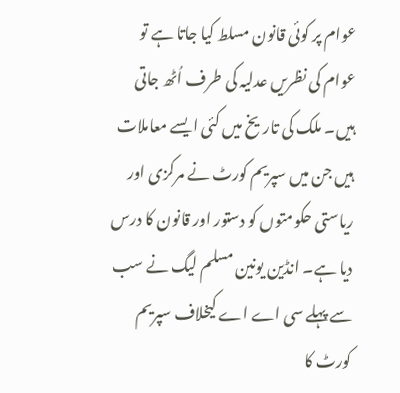عوام پر کوئی قانون مسلط کیا جاتا ہے تو عوام کی نظریں عدلیہ کی طرف اُٹھ جاتی ہیں۔ ملک کی تاریخ میں کئی ایسے معاملات ہیں جن میں سپریم کورٹ نے مرکزی اور ریاستی حکومتوں کو دستور اور قانون کا درس دیا ہے۔ انڈین یونین مسلم لیگ نے سب سے پہلے سی اے اے کیخلاف سپریم کورٹ کا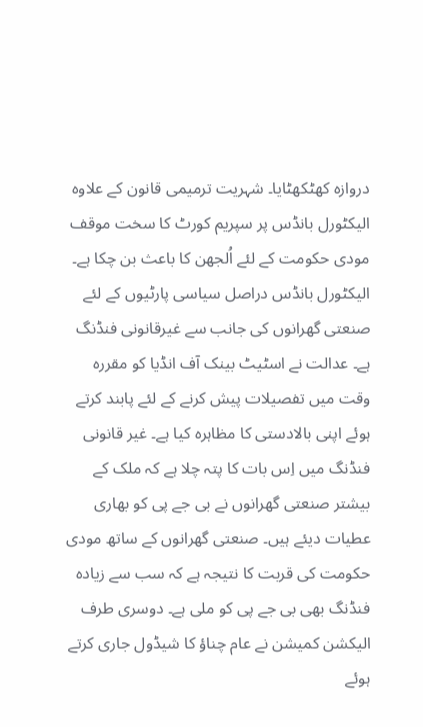دروازہ کھٹکھٹایا۔ شہریت ترمیمی قانون کے علاوہ الیکٹورل بانڈس پر سپریم کورٹ کا سخت موقف مودی حکومت کے لئے اُلجھن کا باعث بن چکا ہے۔ الیکٹورل بانڈس دراصل سیاسی پارٹیوں کے لئے صنعتی گھرانوں کی جانب سے غیرقانونی فنڈنگ ہے۔ عدالت نے اسٹیٹ بینک آف انڈیا کو مقررہ وقت میں تفصیلات پیش کرنے کے لئے پابند کرتے ہوئے اپنی بالادستی کا مظاہرہ کیا ہے۔ غیر قانونی فنڈنگ میں اِس بات کا پتہ چلا ہے کہ ملک کے بیشتر صنعتی گھرانوں نے بی جے پی کو بھاری عطیات دیئے ہیں۔ صنعتی گھرانوں کے ساتھ مودی حکومت کی قربت کا نتیجہ ہے کہ سب سے زیادہ فنڈنگ بھی بی جے پی کو ملی ہے۔ دوسری طرف الیکشن کمیشن نے عام چناؤ کا شیڈول جاری کرتے ہوئے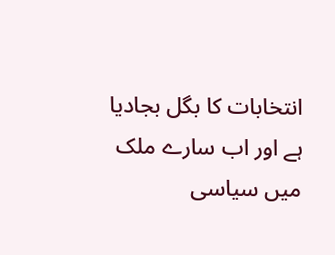انتخابات کا بگل بجادیا ہے اور اب سارے ملک میں سیاسی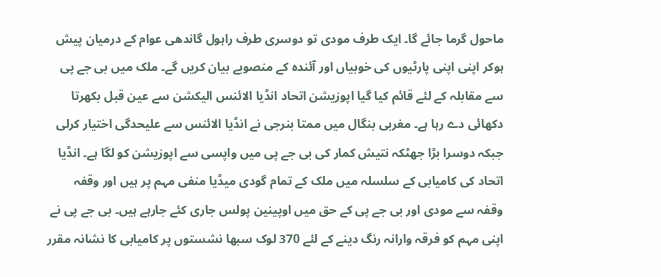ماحول گرما جائے گا۔ ایک طرف مودی تو دوسری طرف راہول گاندھی عوام کے درمیان پیش ہوکر اپنی اپنی پارٹیوں کی خوبیاں اور آئندہ کے منصوبے بیان کریں گے۔ ملک میں بی جے پی سے مقابلہ کے لئے قائم کیا گیا اپوزیشن اتحاد انڈیا الائنس الیکشن سے عین قبل بکھرتا دکھائی دے رہا ہے۔ مغربی بنگال میں ممتا بنرجی نے انڈیا الائنس سے علیحدگی اختیار کرلی جبکہ دوسرا بڑا جھٹکہ نتیش کمار کی بی جے پی میں واپسی سے اپوزیشن کو لگا ہے۔ انڈیا اتحاد کی کامیابی کے سلسلہ میں ملک کے تمام گودی میڈیا منفی مہم پر ہیں اور وقفہ وقفہ سے مودی اور بی جے پی کے حق میں اوپینین پولس جاری کئے جارہے ہیں۔ بی جے پی نے اپنی مہم کو فرقہ وارانہ رنگ دینے کے لئے 370 لوک سبھا نشستوں پر کامیابی کا نشانہ مقرر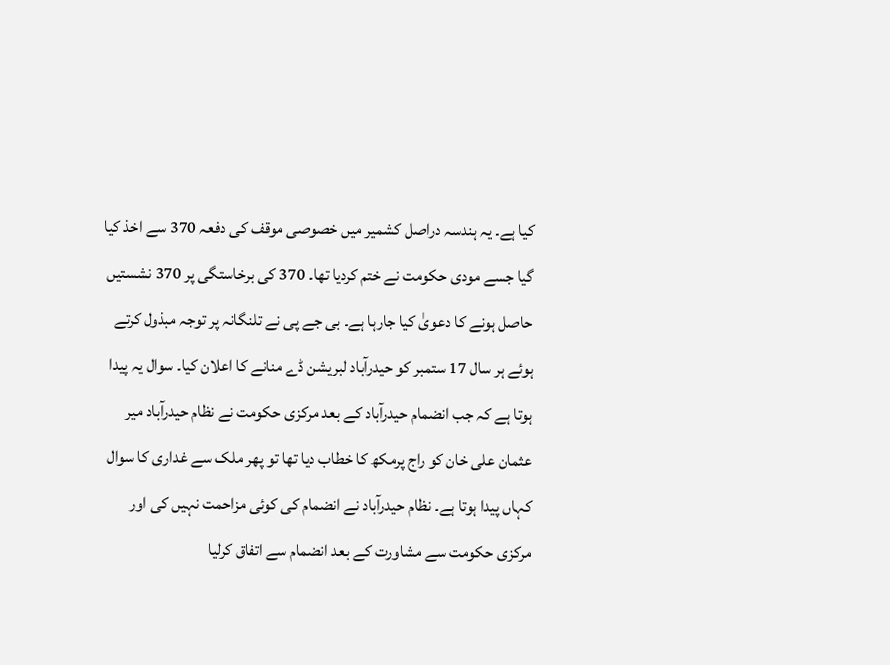کیا ہے۔ یہ ہندسہ دراصل کشمیر میں خصوصی موقف کی دفعہ 370 سے اخذ کیا گیا جسے مودی حکومت نے ختم کردیا تھا۔ 370 کی برخاستگی پر 370 نشستیں حاصل ہونے کا دعویٰ کیا جارہا ہے۔ بی جے پی نے تلنگانہ پر توجہ مبذول کرتے ہوئے ہر سال 17 ستمبر کو حیدرآباد لبریشن ڈے منانے کا اعلان کیا۔ سوال یہ پیدا ہوتا ہے کہ جب انضمام حیدرآباد کے بعد مرکزی حکومت نے نظام حیدرآباد میر عثمان علی خان کو راج پرمکھ کا خطاب دیا تھا تو پھر ملک سے غداری کا سوال کہاں پیدا ہوتا ہے۔ نظام حیدرآباد نے انضمام کی کوئی مزاحمت نہیں کی اور مرکزی حکومت سے مشاورت کے بعد انضمام سے اتفاق کرلیا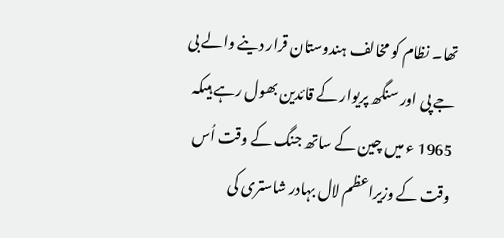تھا۔ نظام کو مخالف ہندوستان قرار دینے والے بی جے پی اور سنگھ پریوار کے قائدین بھول رہے ہیںکہ 1965 ء میں چین کے ساتھ جنگ کے وقت اُس وقت کے وزیراعظم لال بہادر شاستری کی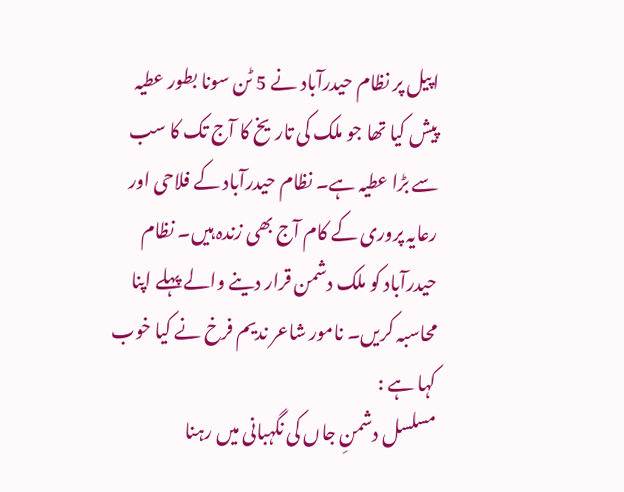اپیل پر نظام حیدرآباد نے 5 ٹن سونا بطور عطیہ پیش کیا تھا جو ملک کی تاریخ کا آج تک کا سب سے بڑا عطیہ ہے۔ نظام حیدرآباد کے فلاحی اور رعایہ پروری کے کام آج بھی زندہ ہیں۔ نظام حیدرآباد کو ملک دشمن قرار دینے والے پہلے اپنا محاسبہ کریں۔ نامور شاعر ندیم فرخ نے کیا خوب کہا ہے :
مسلسل دشمنِ جاں کی نگہبانی میں رہنا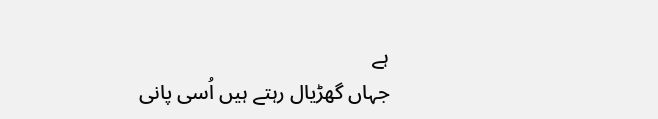ہے
جہاں گھڑیال رہتے ہیں اُسی پانی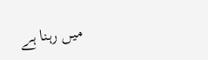میں رہنا ہے